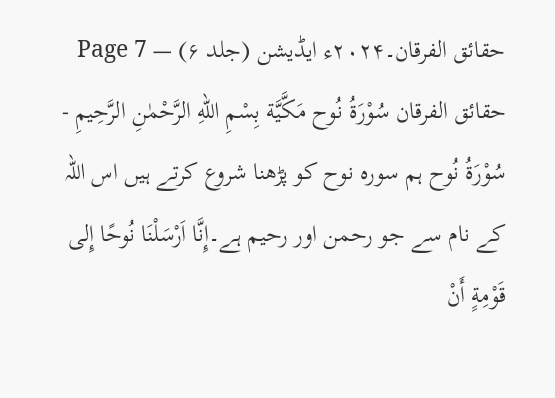حقائق الفرقان۔۲۰۲۴ء ایڈیشن (جلد ۶) — Page 7
حقائق الفرقان سُوْرَةُ نُوح مَكَّيَّة بِسْمِ اللهِ الرَّحْمٰنِ الرَّحِيمِ - سُوْرَةُ نُوح ہم سورہ نوح کو پڑھنا شروع کرتے ہیں اس اللہ کے نام سے جو رحمن اور رحیم ہے۔إِنَّا اَرْسَلْنَا نُوحًا إِلى قَوْمِةٍ أَنْ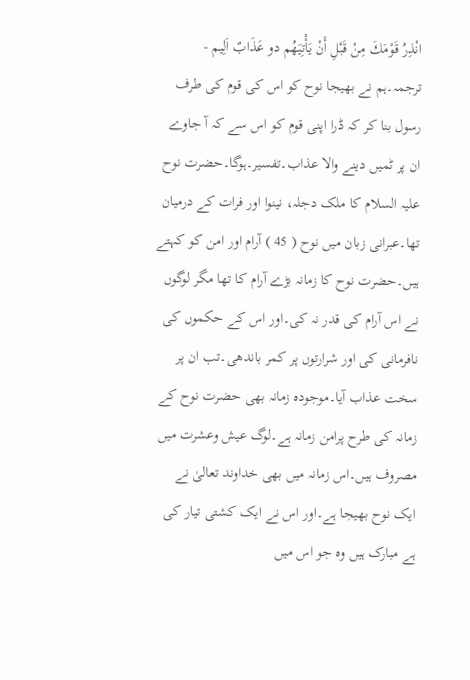انْذِرُ قَوْمَكَ مِنْ قَبْلِ أَنْ يَأْتِيَهُم دو عَذَابٌ اَلِيم - ترجمہ۔ہم نے بھیجا نوح کو اس کی قوم کی طرف رسول بنا کر کہ ڈرا اپنی قوم کو اس سے کہ آ جاوے ان پر ٹمیں دینے والا عذاب۔تفسیر۔ہوگا۔حضرت نوح علیہ السلام کا ملک دجلہ، نینوا اور فرات کے درمیان تھا۔عبرانی زبان میں نوح ( 45 ) آرام اور امن کو کہتے ہیں۔حضرت نوح کا زمانہ بڑے آرام کا تھا مگر لوگوں نے اس آرام کی قدر نہ کی۔اور اس کے حکموں کی نافرمانی کی اور شرارتوں پر کمر باندھی۔تب ان پر سخت عذاب آیا۔موجودہ زمانہ بھی حضرت نوح کے زمانہ کی طرح پرامن زمانہ ہے۔لوگ عیش وعشرت میں مصروف ہیں۔اس زمانہ میں بھی خداوند تعالیٰ نے ایک نوح بھیجا ہے۔اور اس نے ایک کشتی تیار کی ہے مبارک ہیں وہ جو اس میں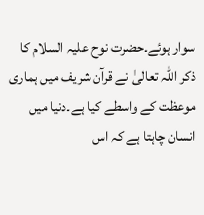سوار ہوئے۔حضرت نوح علیہ السلام کا ذکر اللہ تعالیٰ نے قرآن شریف میں ہماری موعظت کے واسطے کیا ہے۔دنیا میں انسان چاہتا ہے کہ اس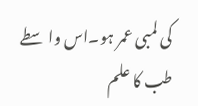کی لمبی عمر ہو۔اس واسطے طب کا علم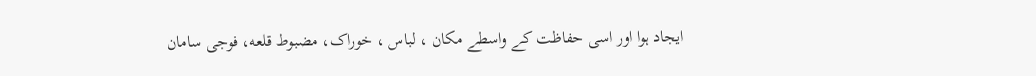ایجاد ہوا اور اسی حفاظت کے واسطے مکان ، لباس ، خوراک، مضبوط قلعه، فوجی سامان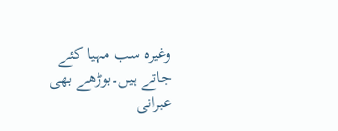وغیرہ سب مہیا کئے جاتے ہیں۔بوڑھے بھی عبرانی